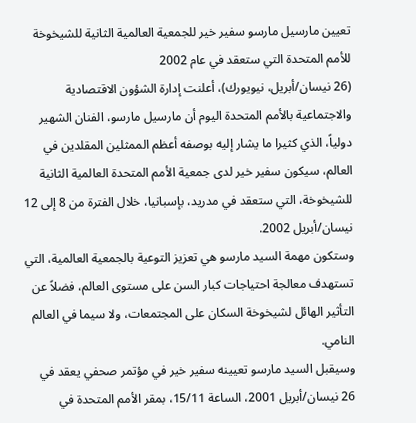تعيين مارسيل مارسو سفير خير للجمعية العالمية الثانية للشيخوخة للأمم المتحدة التي ستعقد في عام 2002
(26 نيسان/أبريل، نيويورك)، أعلنت إدارة الشؤون الاقتصادية والاجتماعية بالأمم المتحدة اليوم أن مارسيل مارسو، الفنان الشهير دولياً، الذي كثيرا ما يشار إليه بوصفه أعظم الممثلين المقلدين في العالم، سيكون سفير خير لدى جمعية الأمم المتحدة العالمية الثانية للشيخوخة، التي ستعقد في مدريد، بإسبانيا، خلال الفترة من 8 إلى 12 نيسان/أبريل 2002.
وستكون مهمة السيد مارسو هي تعزيز التوعية بالجمعية العالمية، التي تستهدف معالجة احتياجات كبار السن على مستوى العالم، فضلاً عن التأثير الهائل لشيخوخة السكان على المجتمعات، ولا سيما في العالم النامي.
وسيقبل السيد مارسو تعيينه سفير خير في مؤتمر صحفي يعقد في 26 نيسان/أبريل 2001، الساعة 15/11، بمقر الأمم المتحدة في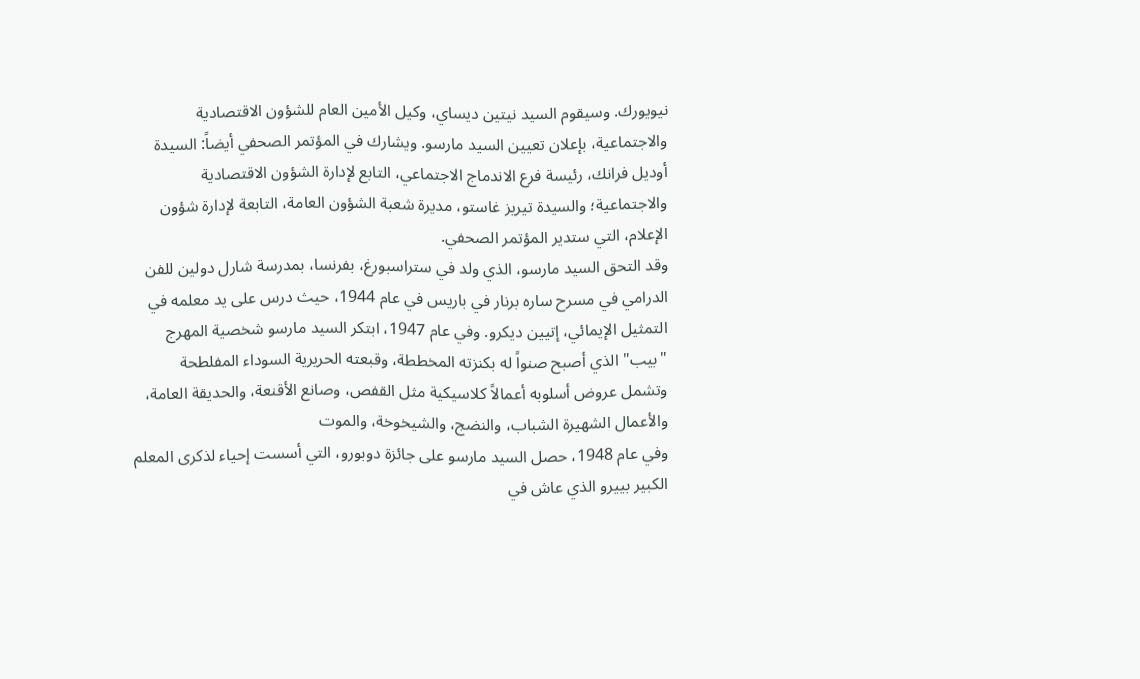نيويورك. وسيقوم السيد نيتين ديساي، وكيل الأمين العام للشؤون الاقتصادية والاجتماعية، بإعلان تعيين السيد مارسو. ويشارك في المؤتمر الصحفي أيضاً: السيدة أوديل فرانك، رئيسة فرع الاندماج الاجتماعي، التابع لإدارة الشؤون الاقتصادية والاجتماعية؛ والسيدة تيريز غاستو، مديرة شعبة الشؤون العامة، التابعة لإدارة شؤون الإعلام، التي ستدير المؤتمر الصحفي.
وقد التحق السيد مارسو، الذي ولد في ستراسبورغ، بفرنسا، بمدرسة شارل دولين للفن الدرامي في مسرح ساره برنار في باريس في عام 1944، حيث درس على يد معلمه في التمثيل الإيمائي، إتيين ديكرو. وفي عام 1947، ابتكر السيد مارسو شخصية المهرج "بيب" الذي أصبح صنواً له بكنزته المخططة، وقبعته الحريرية السوداء المفلطحة
وتشمل عروض أسلوبه أعمالاً كلاسيكية مثل القفص، وصانع الأقنعة، والحديقة العامة، والأعمال الشهيرة الشباب، والنضج، والشيخوخة، والموت
وفي عام 1948، حصل السيد مارسو على جائزة دوبورو، التي أسست إحياء لذكرى المعلم الكبير بييرو الذي عاش في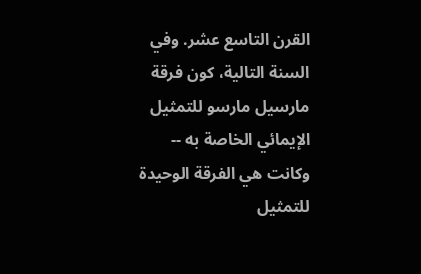القرن التاسع عشر. وفي السنة التالية، كون فرقة مارسيل مارسو للتمثيل الإيمائي الخاصة به -- وكانت هي الفرقة الوحيدة للتمثيل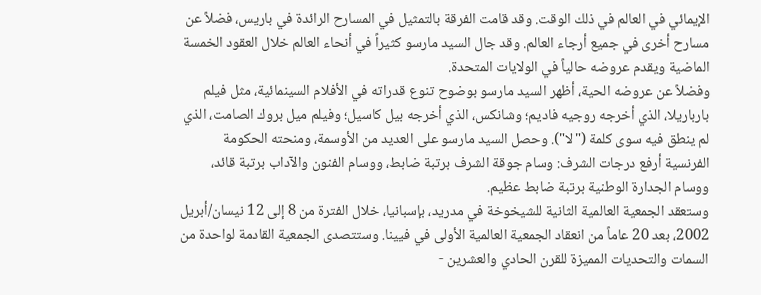الإيمائي في العالم في ذلك الوقت. وقد قامت الفرقة بالتمثيل في المسارح الرائدة في باريس، فضلاً عن مسارح أخرى في جميع أرجاء العالم. وقد جال السيد مارسو كثيراً في أنحاء العالم خلال العقود الخمسة الماضية ويقدم عروضه حالياً في الولايات المتحدة.
وفضلاً عن عروضه الحية، أظهر السيد مارسو بوضوح تنوع قدراته في الأفلام السينمائية، مثل فيلم بارباريلا، الذي أخرجه روجيه فاديم؛ وشانكس، الذي أخرجه بيل كاسيل؛ وفيلم ميل بروك الصامت، الذي لم ينطق فيه سوى كلمة ("لا"). وحصل السيد مارسو على العديد من الأوسمة، ومنحته الحكومة الفرنسية أرفع درجات الشرف: وسام جوقة الشرف برتبة ضابط، ووسام الفنون والآداب برتبة قائد، ووسام الجدارة الوطنية برتبة ضابط عظيم.
وستعقد الجمعية العالمية الثانية للشيخوخة في مدريد، بإسبانيا، خلال الفترة من 8 إلى 12 نيسان/أبريل 2002، بعد 20 عاماً من انعقاد الجمعية العالمية الأولى في فيينا. وستتصدى الجمعية القادمة لواحدة من السمات والتحديات المميزة للقرن الحادي والعشرين -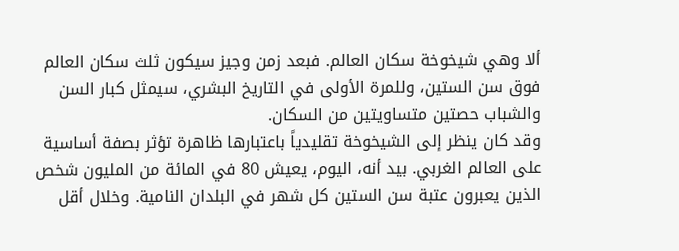ألا وهي شيخوخة سكان العالم. فبعد زمن وجيز سيكون ثلث سكان العالم فوق سن الستين، وللمرة الأولى في التاريخ البشري، سيمثل كبار السن والشباب حصتين متساويتين من السكان.
وقد كان ينظر إلى الشيخوخة تقليدياً باعتبارها ظاهرة تؤثر بصفة أساسية على العالم الغربي. بيد أنه، اليوم، يعيش 80 في المائة من المليون شخص الذين يعبرون عتبة سن الستين كل شهر في البلدان النامية. وخلال أقل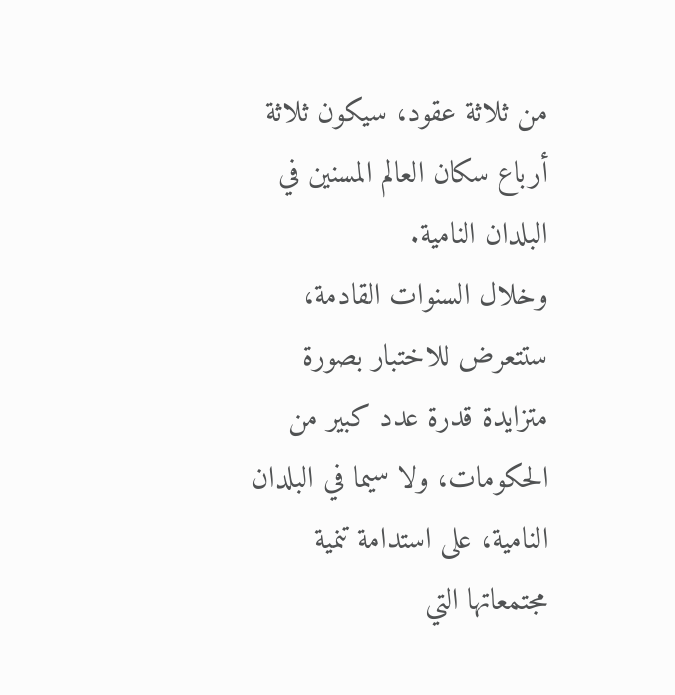من ثلاثة عقود، سيكون ثلاثة أرباع سكان العالم المسنين في البلدان النامية.
وخلال السنوات القادمة، ستتعرض للاختبار بصورة متزايدة قدرة عدد كبير من الحكومات، ولا سيما في البلدان النامية، على استدامة تنمية مجتمعاتها التي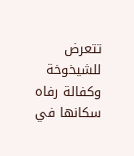تتعرض للشيخوخة وكفالة رفاه سكانها في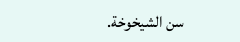سن الشيخوخة.